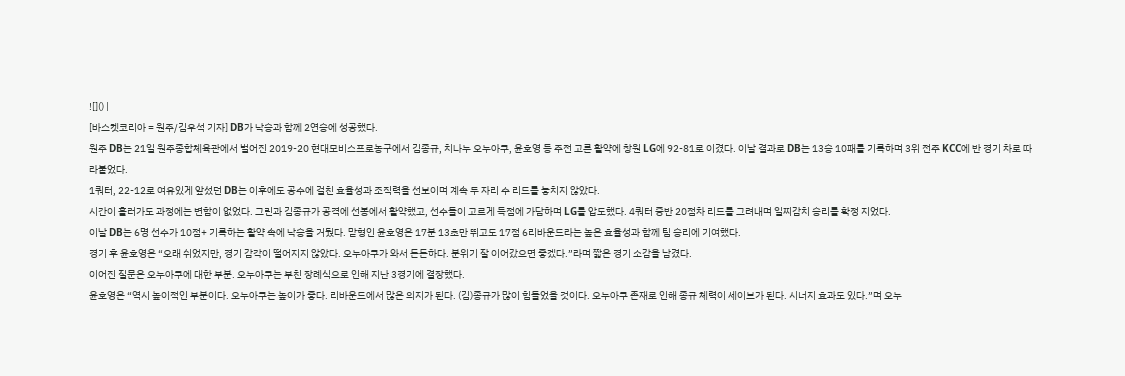![]() |
[바스켓코리아 = 원주/김우석 기자] DB가 낙승과 함께 2연승에 성공했다.
원주 DB는 21일 원주종합체육관에서 벌어진 2019-20 현대모비스프로농구에서 김종규, 치나누 오누아쿠, 윤호영 등 주전 고른 활약에 창원 LG에 92-81로 이겼다. 이날 결과로 DB는 13승 10패를 기록하며 3위 전주 KCC에 반 경기 차로 따라붙었다.
1쿼터, 22-12로 여유있게 앞섰던 DB는 이후에도 공수에 걸친 효율성과 조직력을 선보이며 계속 두 자리 수 리드를 놓치지 않았다.
시간이 흘러가도 과정에는 변함이 없었다. 그린과 김종규가 공격에 선봉에서 활약했고, 선수들이 고르게 득점에 가담하며 LG를 압도했다. 4쿼터 중반 20점차 리드를 그려내며 일찌감치 승리를 확정 지었다.
이날 DB는 6명 선수가 10점+ 기록하는 활약 속에 낙승을 거뒀다. 맏형인 윤호영은 17분 13초만 뛰고도 17점 6리바운드라는 높은 효율성과 함께 팀 승리에 기여했다.
경기 후 윤호영은 “오래 쉬었지만, 경기 감각이 떨어지지 않았다. 오누아쿠가 와서 든든하다. 분위기 잘 이어갔으면 좋겠다.”라며 짧은 경기 소감을 남겼다.
이어진 질문은 오누아쿠에 대한 부분. 오누아쿠는 부친 장례식으로 인해 지난 3경기에 결장했다.
윤호영은 “역시 높이적인 부분이다. 오누아쿠는 높이가 좋다. 리바운드에서 많은 의지가 된다. (김)종규가 많이 힘들었을 것이다. 오누아쿠 존재로 인해 종규 체력이 세이브가 된다. 시너지 효과도 있다.”며 오누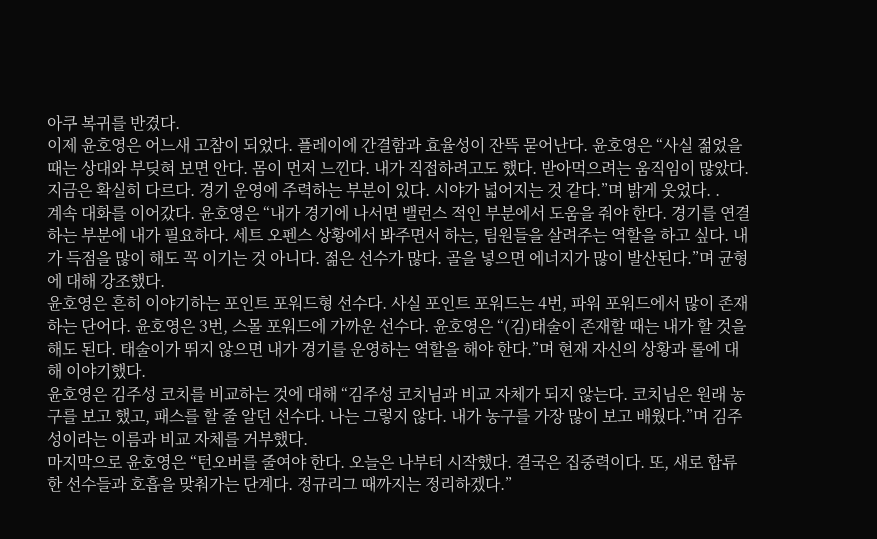아쿠 복귀를 반겼다.
이제 윤호영은 어느새 고참이 되었다. 플레이에 간결함과 효율성이 잔뜩 묻어난다. 윤호영은 “사실 젊었을 때는 상대와 부딪혀 보면 안다. 몸이 먼저 느낀다. 내가 직접하려고도 했다. 받아먹으려는 움직임이 많았다. 지금은 확실히 다르다. 경기 운영에 주력하는 부분이 있다. 시야가 넓어지는 것 같다.”며 밝게 웃었다. .
계속 대화를 이어갔다. 윤호영은 “내가 경기에 나서면 밸런스 적인 부분에서 도움을 줘야 한다. 경기를 연결하는 부분에 내가 필요하다. 세트 오펜스 상황에서 봐주면서 하는, 팀원들을 살려주는 역할을 하고 싶다. 내가 득점을 많이 해도 꼭 이기는 것 아니다. 젊은 선수가 많다. 골을 넣으면 에너지가 많이 발산된다.”며 균형에 대해 강조했다.
윤호영은 흔히 이야기하는 포인트 포워드형 선수다. 사실 포인트 포워드는 4번, 파워 포워드에서 많이 존재하는 단어다. 윤호영은 3번, 스몰 포워드에 가까운 선수다. 윤호영은 “(김)태술이 존재할 때는 내가 할 것을 해도 된다. 태술이가 뛰지 않으면 내가 경기를 운영하는 역할을 해야 한다.”며 현재 자신의 상황과 롤에 대해 이야기했다.
윤호영은 김주성 코치를 비교하는 것에 대해 “김주성 코치님과 비교 자체가 되지 않는다. 코치님은 원래 농구를 보고 했고, 패스를 할 줄 알던 선수다. 나는 그렇지 않다. 내가 농구를 가장 많이 보고 배웠다.”며 김주성이라는 이름과 비교 자체를 거부했다.
마지막으로 윤호영은 “턴오버를 줄여야 한다. 오늘은 나부터 시작했다. 결국은 집중력이다. 또, 새로 합류한 선수들과 호흡을 맞춰가는 단계다. 정규리그 때까지는 정리하겠다.”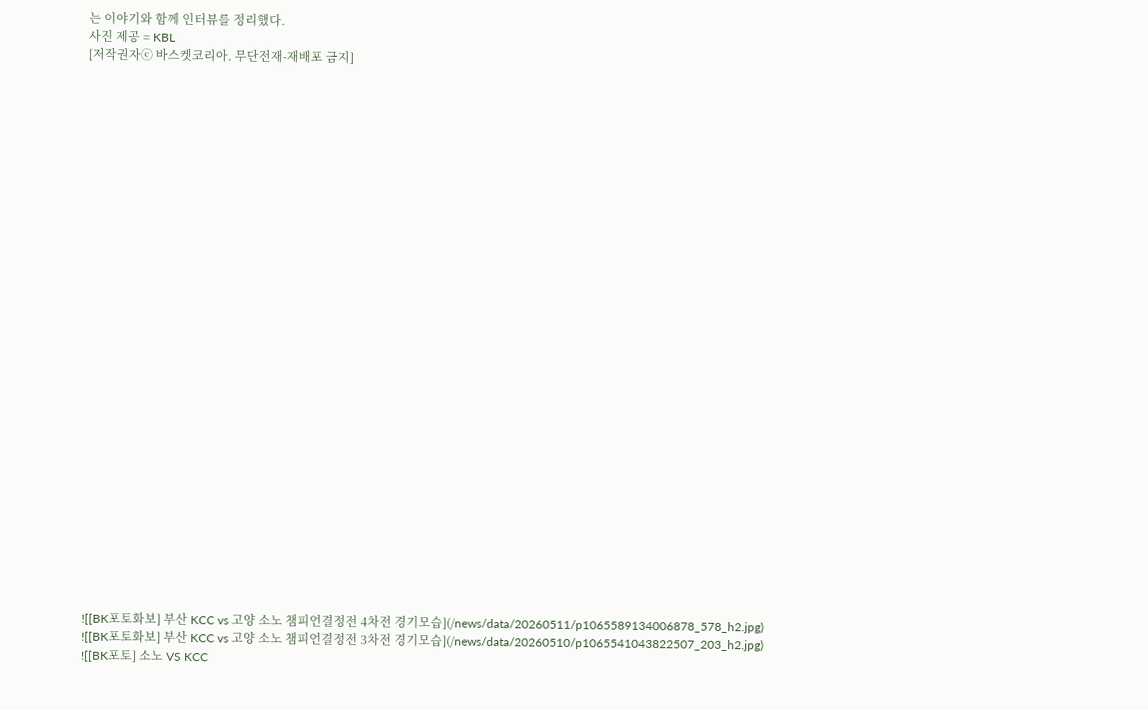는 이야기와 함께 인터뷰를 정리했다.
사진 제공 = KBL
[저작권자ⓒ 바스켓코리아. 무단전재-재배포 금지]






























![[BK포토화보] 부산 KCC vs 고양 소노 챔피언결정전 4차전 경기모습](/news/data/20260511/p1065589134006878_578_h2.jpg)
![[BK포토화보] 부산 KCC vs 고양 소노 챔피언결정전 3차전 경기모습](/news/data/20260510/p1065541043822507_203_h2.jpg)
![[BK포토] 소노 VS KCC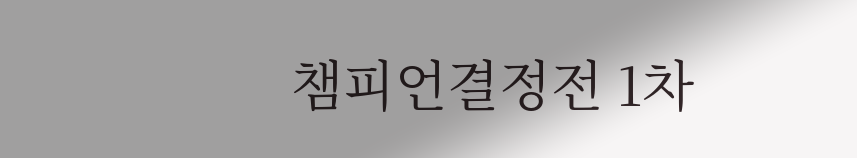챔피언결정전 1차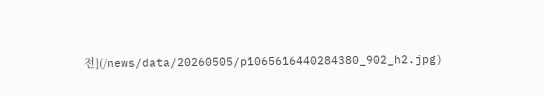전](/news/data/20260505/p1065616440284380_902_h2.jpg)